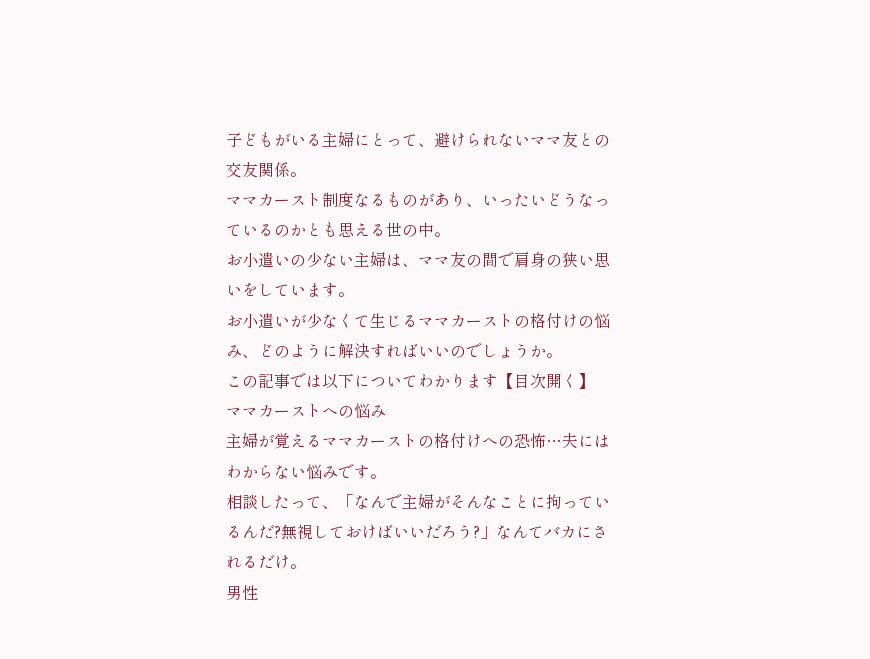子どもがいる主婦にとって、避けられないママ友との交友関係。
ママカースト制度なるものがあり、いったいどうなっているのかとも思える世の中。
お小遣いの少ない主婦は、ママ友の間で肩身の狭い思いをしています。
お小遣いが少なくて生じるママカーストの格付けの悩み、どのように解決すればいいのでしょうか。
この記事では以下についてわかります【目次開く】
ママカーストへの悩み
主婦が覚えるママカーストの格付けへの恐怖…夫にはわからない悩みです。
相談したって、「なんで主婦がそんなことに拘っているんだ?無視しておけばいいだろう?」なんてバカにされるだけ。
男性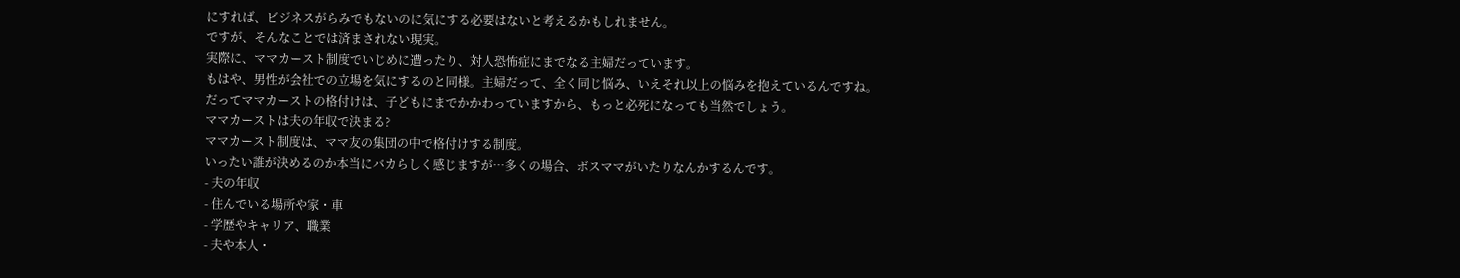にすれば、ビジネスがらみでもないのに気にする必要はないと考えるかもしれません。
ですが、そんなことでは済まされない現実。
実際に、ママカースト制度でいじめに遭ったり、対人恐怖症にまでなる主婦だっています。
もはや、男性が会社での立場を気にするのと同様。主婦だって、全く同じ悩み、いえそれ以上の悩みを抱えているんですね。
だってママカーストの格付けは、子どもにまでかかわっていますから、もっと必死になっても当然でしょう。
ママカーストは夫の年収で決まる?
ママカースト制度は、ママ友の集団の中で格付けする制度。
いったい誰が決めるのか本当にバカらしく感じますが…多くの場合、ボスママがいたりなんかするんです。
- 夫の年収
- 住んでいる場所や家・車
- 学歴やキャリア、職業
- 夫や本人・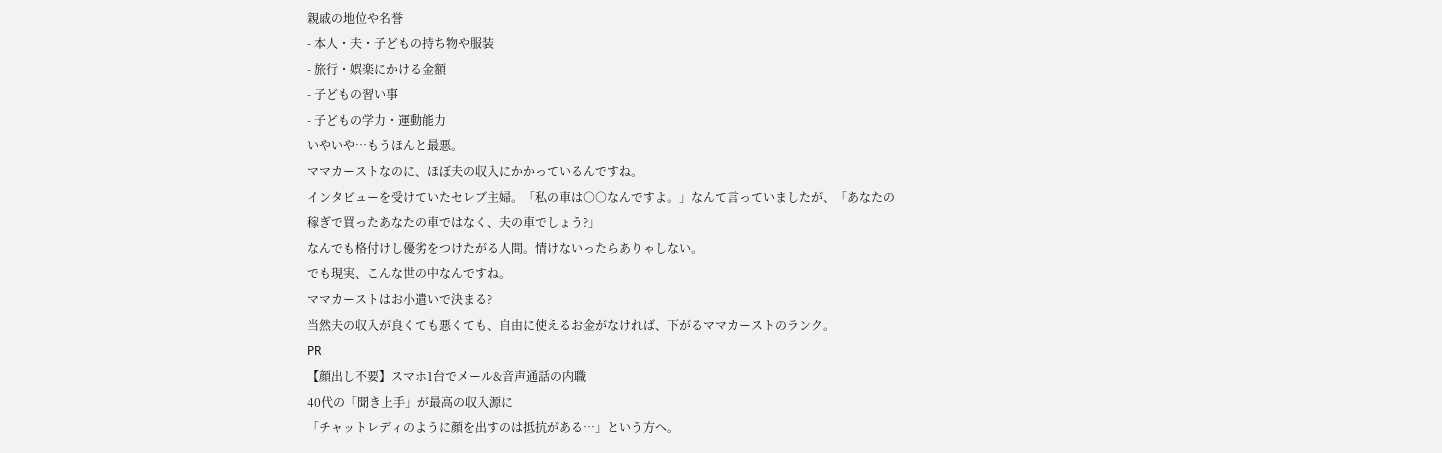親戚の地位や名誉
- 本人・夫・子どもの持ち物や服装
- 旅行・娯楽にかける金額
- 子どもの習い事
- 子どもの学力・運動能力
いやいや…もうほんと最悪。
ママカーストなのに、ほぼ夫の収入にかかっているんですね。
インタビューを受けていたセレブ主婦。「私の車は○○なんですよ。」なんて言っていましたが、「あなたの稼ぎで買ったあなたの車ではなく、夫の車でしょう?」
なんでも格付けし優劣をつけたがる人間。情けないったらありゃしない。
でも現実、こんな世の中なんですね。
ママカーストはお小遣いで決まる?
当然夫の収入が良くても悪くても、自由に使えるお金がなければ、下がるママカーストのランク。
PR
【顔出し不要】スマホ1台でメール&音声通話の内職
40代の「聞き上手」が最高の収入源に
「チャットレディのように顔を出すのは抵抗がある…」という方へ。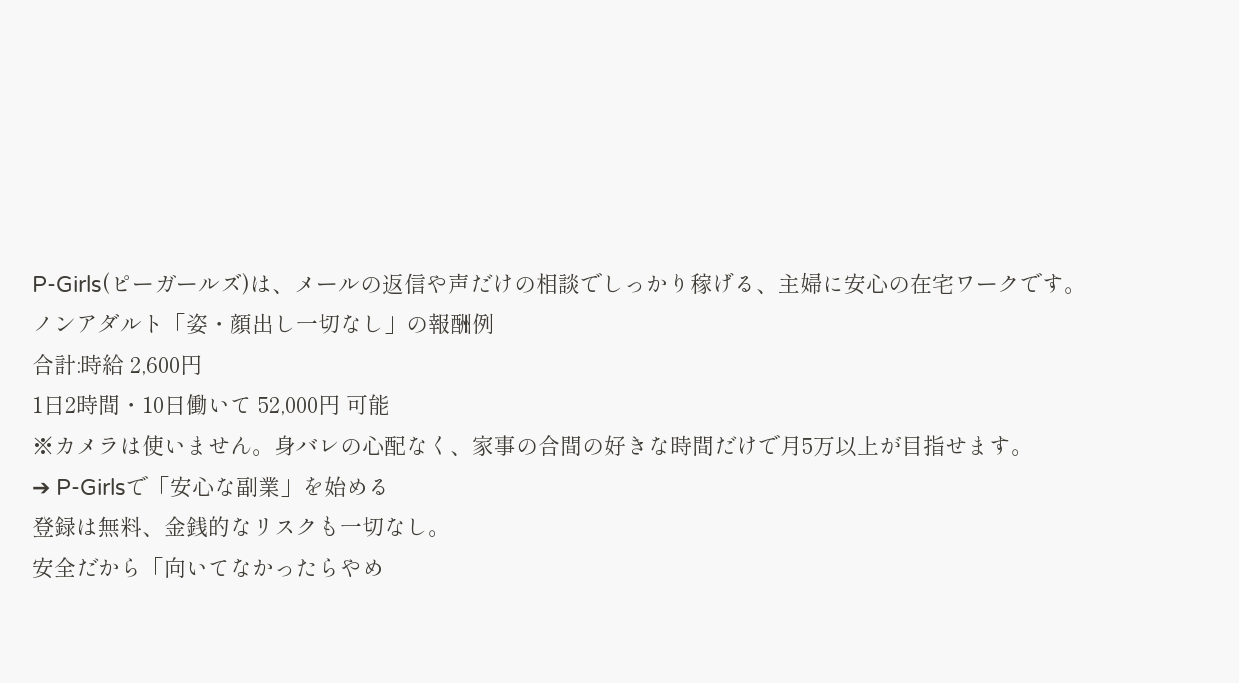P-Girls(ピーガールズ)は、メールの返信や声だけの相談でしっかり稼げる、主婦に安心の在宅ワークです。
ノンアダルト「姿・顔出し一切なし」の報酬例
合計:時給 2,600円
1日2時間・10日働いて 52,000円 可能
※カメラは使いません。身バレの心配なく、家事の合間の好きな時間だけで月5万以上が目指せます。
➔ P-Girlsで「安心な副業」を始める
登録は無料、金銭的なリスクも一切なし。
安全だから「向いてなかったらやめ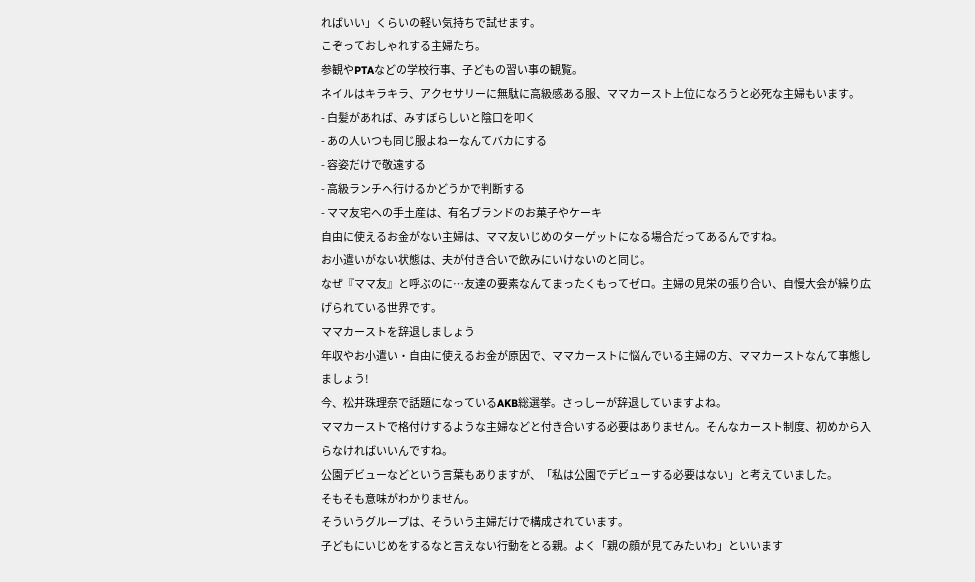ればいい」くらいの軽い気持ちで試せます。
こぞっておしゃれする主婦たち。
参観やPTAなどの学校行事、子どもの習い事の観覧。
ネイルはキラキラ、アクセサリーに無駄に高級感ある服、ママカースト上位になろうと必死な主婦もいます。
- 白髪があれば、みすぼらしいと陰口を叩く
- あの人いつも同じ服よねーなんてバカにする
- 容姿だけで敬遠する
- 高級ランチへ行けるかどうかで判断する
- ママ友宅への手土産は、有名ブランドのお菓子やケーキ
自由に使えるお金がない主婦は、ママ友いじめのターゲットになる場合だってあるんですね。
お小遣いがない状態は、夫が付き合いで飲みにいけないのと同じ。
なぜ『ママ友』と呼ぶのに…友達の要素なんてまったくもってゼロ。主婦の見栄の張り合い、自慢大会が繰り広げられている世界です。
ママカーストを辞退しましょう
年収やお小遣い・自由に使えるお金が原因で、ママカーストに悩んでいる主婦の方、ママカーストなんて事態しましょう!
今、松井珠理奈で話題になっているAKB総選挙。さっしーが辞退していますよね。
ママカーストで格付けするような主婦などと付き合いする必要はありません。そんなカースト制度、初めから入らなければいいんですね。
公園デビューなどという言葉もありますが、「私は公園でデビューする必要はない」と考えていました。
そもそも意味がわかりません。
そういうグループは、そういう主婦だけで構成されています。
子どもにいじめをするなと言えない行動をとる親。よく「親の顔が見てみたいわ」といいます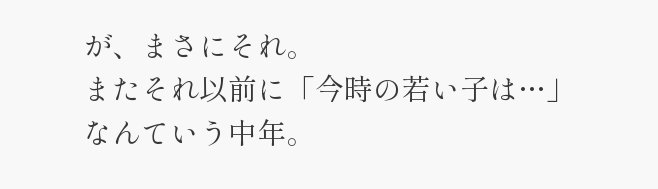が、まさにそれ。
またそれ以前に「今時の若い子は…」なんていう中年。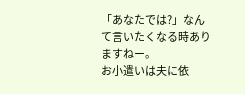「あなたでは?」なんて言いたくなる時ありますねー。
お小遣いは夫に依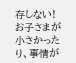存しない!
お子さまが小さかったり、事情が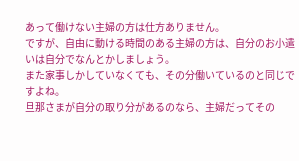あって働けない主婦の方は仕方ありません。
ですが、自由に動ける時間のある主婦の方は、自分のお小遣いは自分でなんとかしましょう。
また家事しかしていなくても、その分働いているのと同じですよね。
旦那さまが自分の取り分があるのなら、主婦だってその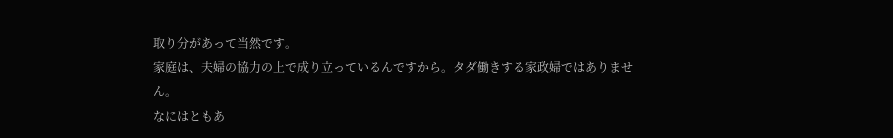取り分があって当然です。
家庭は、夫婦の協力の上で成り立っているんですから。タダ働きする家政婦ではありません。
なにはともあ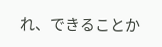れ、できることか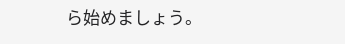ら始めましょう。